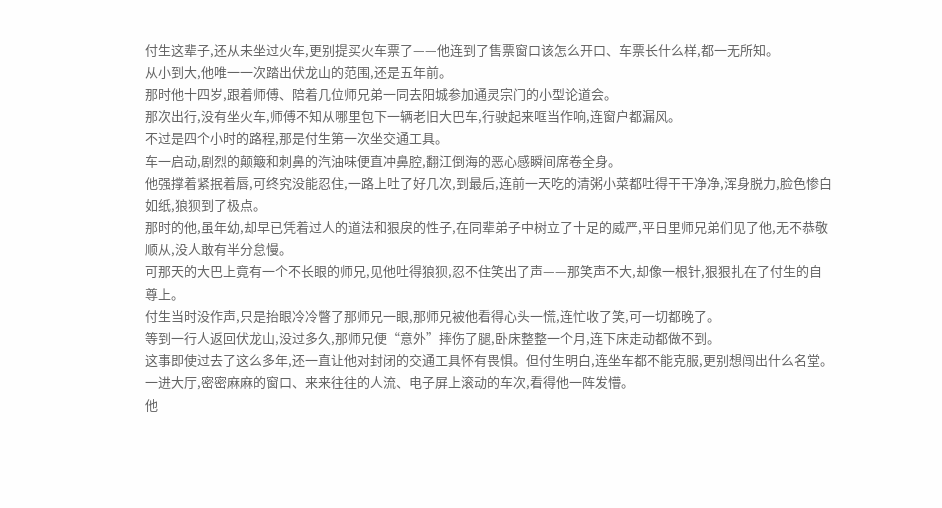付生这辈子,还从未坐过火车,更别提买火车票了——他连到了售票窗口该怎么开口、车票长什么样,都一无所知。
从小到大,他唯一一次踏出伏龙山的范围,还是五年前。
那时他十四岁,跟着师傅、陪着几位师兄弟一同去阳城参加通灵宗门的小型论道会。
那次出行,没有坐火车,师傅不知从哪里包下一辆老旧大巴车,行驶起来哐当作响,连窗户都漏风。
不过是四个小时的路程,那是付生第一次坐交通工具。
车一启动,剧烈的颠簸和刺鼻的汽油味便直冲鼻腔,翻江倒海的恶心感瞬间席卷全身。
他强撑着紧抿着唇,可终究没能忍住,一路上吐了好几次,到最后,连前一天吃的清粥小菜都吐得干干净净,浑身脱力,脸色惨白如纸,狼狈到了极点。
那时的他,虽年幼,却早已凭着过人的道法和狠戾的性子,在同辈弟子中树立了十足的威严,平日里师兄弟们见了他,无不恭敬顺从,没人敢有半分怠慢。
可那天的大巴上竟有一个不长眼的师兄,见他吐得狼狈,忍不住笑出了声——那笑声不大,却像一根针,狠狠扎在了付生的自尊上。
付生当时没作声,只是抬眼冷冷瞥了那师兄一眼,那师兄被他看得心头一慌,连忙收了笑,可一切都晚了。
等到一行人返回伏龙山,没过多久,那师兄便“意外”摔伤了腿,卧床整整一个月,连下床走动都做不到。
这事即使过去了这么多年,还一直让他对封闭的交通工具怀有畏惧。但付生明白,连坐车都不能克服,更别想闯出什么名堂。
一进大厅,密密麻麻的窗口、来来往往的人流、电子屏上滚动的车次,看得他一阵发懵。
他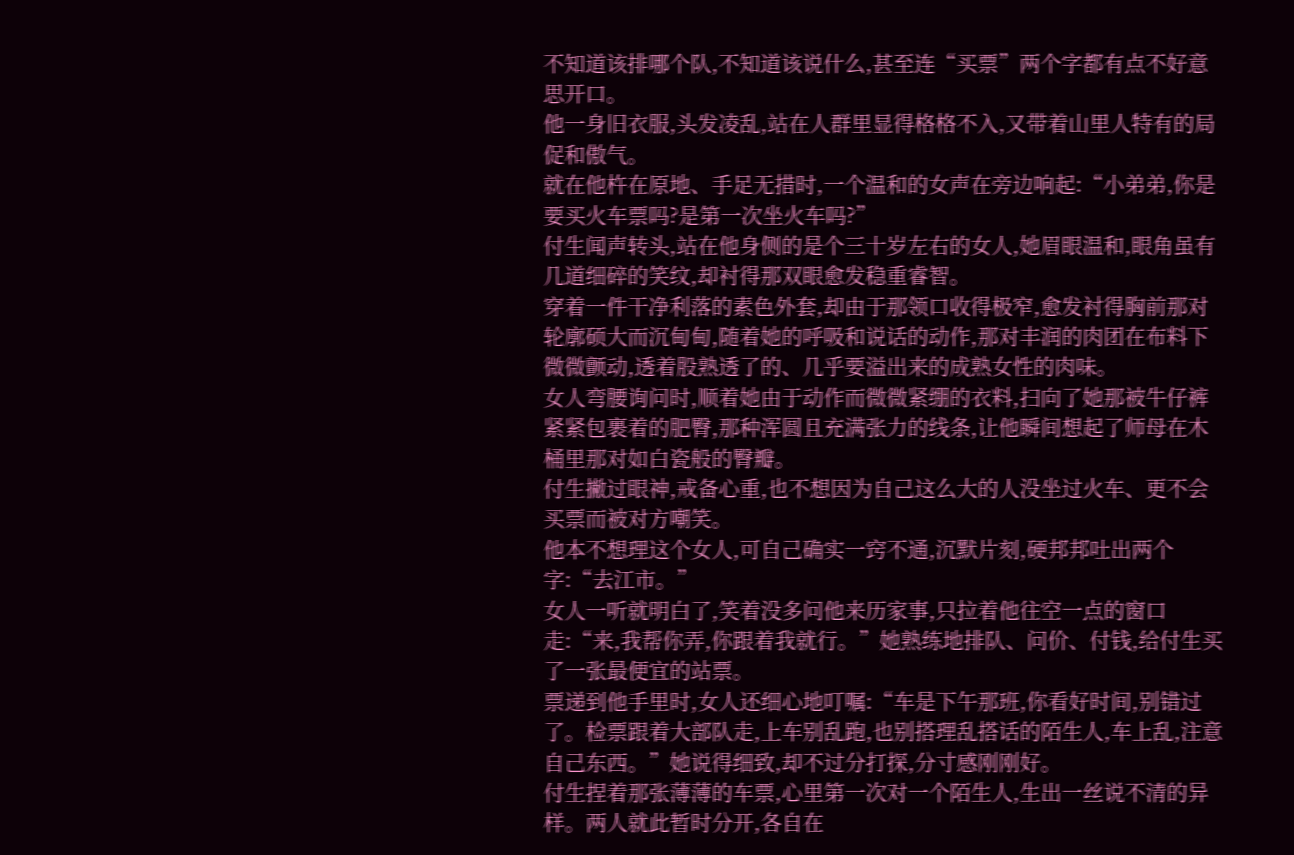不知道该排哪个队,不知道该说什么,甚至连“买票”两个字都有点不好意思开口。
他一身旧衣服,头发凌乱,站在人群里显得格格不入,又带着山里人特有的局促和傲气。
就在他杵在原地、手足无措时,一个温和的女声在旁边响起:“小弟弟,你是要买火车票吗?是第一次坐火车吗?”
付生闻声转头,站在他身侧的是个三十岁左右的女人,她眉眼温和,眼角虽有几道细碎的笑纹,却衬得那双眼愈发稳重睿智。
穿着一件干净利落的素色外套,却由于那领口收得极窄,愈发衬得胸前那对轮廓硕大而沉甸甸,随着她的呼吸和说话的动作,那对丰润的肉团在布料下微微颤动,透着股熟透了的、几乎要溢出来的成熟女性的肉味。
女人弯腰询问时,顺着她由于动作而微微紧绷的衣料,扫向了她那被牛仔裤紧紧包裹着的肥臀,那种浑圆且充满张力的线条,让他瞬间想起了师母在木桶里那对如白瓷般的臀瓣。
付生撇过眼神,戒备心重,也不想因为自己这么大的人没坐过火车、更不会买票而被对方嘲笑。
他本不想理这个女人,可自己确实一窍不通,沉默片刻,硬邦邦吐出两个字:“去江市。”
女人一听就明白了,笑着没多问他来历家事,只拉着他往空一点的窗口走:“来,我帮你弄,你跟着我就行。”她熟练地排队、问价、付钱,给付生买了一张最便宜的站票。
票递到他手里时,女人还细心地叮嘱:“车是下午那班,你看好时间,别错过了。检票跟着大部队走,上车别乱跑,也别搭理乱搭话的陌生人,车上乱,注意自己东西。”她说得细致,却不过分打探,分寸感刚刚好。
付生捏着那张薄薄的车票,心里第一次对一个陌生人,生出一丝说不清的异样。两人就此暂时分开,各自在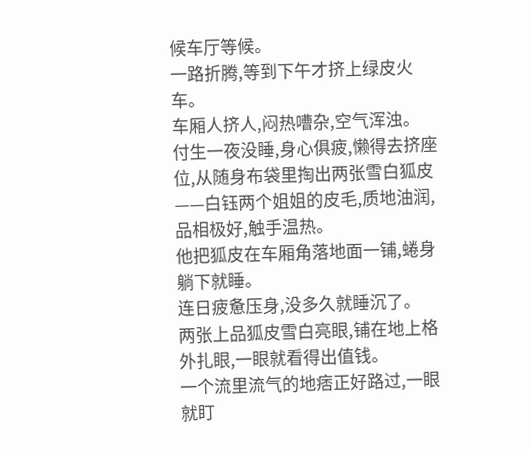候车厅等候。
一路折腾,等到下午才挤上绿皮火车。
车厢人挤人,闷热嘈杂,空气浑浊。
付生一夜没睡,身心俱疲,懒得去挤座位,从随身布袋里掏出两张雪白狐皮——白钰两个姐姐的皮毛,质地油润,品相极好,触手温热。
他把狐皮在车厢角落地面一铺,蜷身躺下就睡。
连日疲惫压身,没多久就睡沉了。
两张上品狐皮雪白亮眼,铺在地上格外扎眼,一眼就看得出值钱。
一个流里流气的地痞正好路过,一眼就盯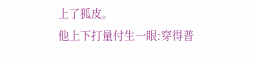上了狐皮。
他上下打量付生一眼:穿得普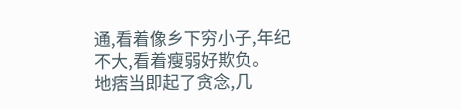通,看着像乡下穷小子,年纪不大,看着瘦弱好欺负。
地痞当即起了贪念,几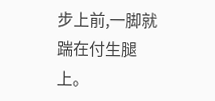步上前,一脚就踹在付生腿上。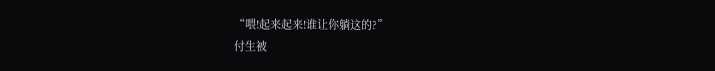“喂!起来起来!谁让你躺这的?”
付生被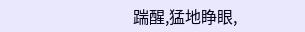踹醒,猛地睁眼,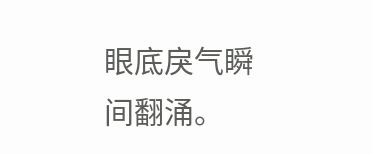眼底戾气瞬间翻涌。